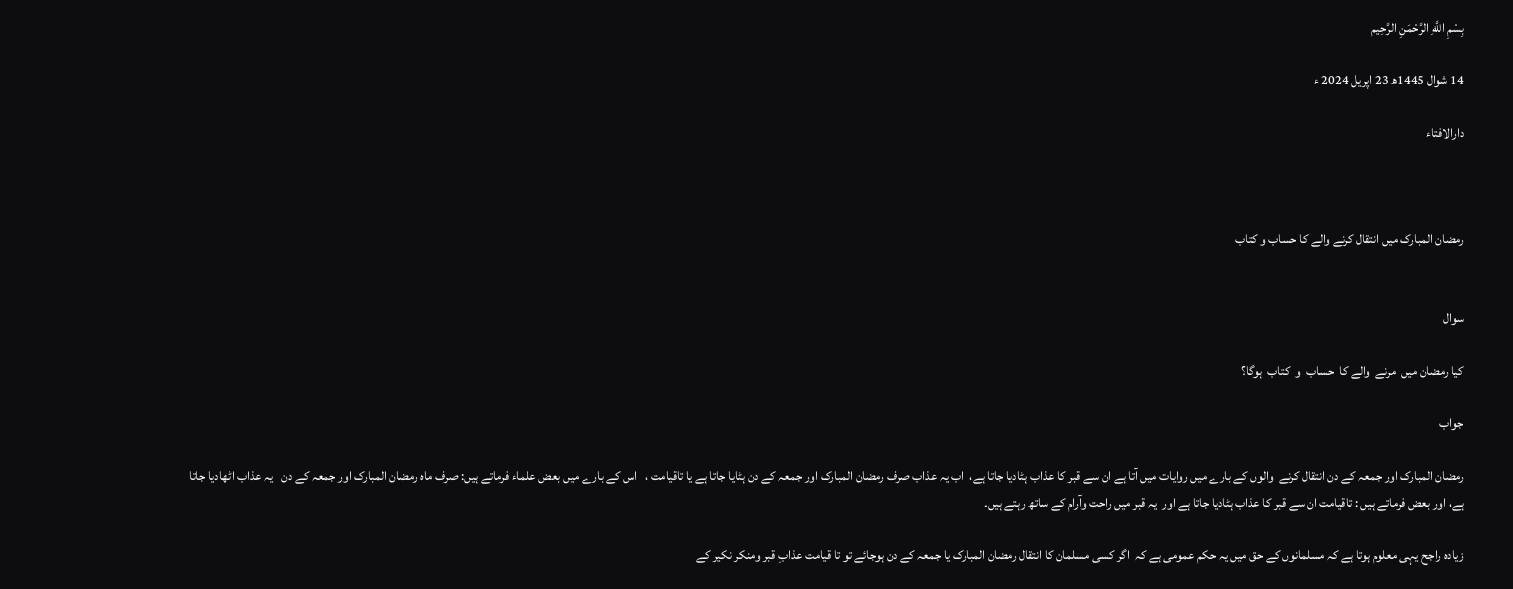بِسْمِ اللَّهِ الرَّحْمَنِ الرَّحِيم

14 شوال 1445ھ 23 اپریل 2024 ء

دارالافتاء



رمضان المبارک میں انتقال کرنے والے کا حساب و کتاب


سوال

کیا رمضان میں  مرنے  والے کا  حساب  و  کتاب  ہوگا؟

جواب

رمضان المبارک اور جمعہ کے دن انتقال کرنے  والوں کے بارے میں روایات میں آتا ہے ان سے قبر کا عذاب ہٹادیا جاتا ہے،  اب یہ عذاب صرف رمضان المبارک اور جمعہ کے دن ہٹایا جاتا ہے یا تاقیامت ،   اس کے بارے میں بعض علماء فرماتے ہیں: صرف ماہ رمضان المبارک اور جمعہ کے دن   یہ عذاب اٹھادیا جاتا ہے، اور بعض فرماتے ہیں : تاقیامت ان سے قبر کا عذاب ہٹادیا جاتا ہے اور  یہ قبر میں راحت وآرام کے ساتھ رہتے ہیں۔

زیادہ راجح یہی معلوم ہوتا ہے کہ مسلمانوں کے حق میں یہ حکم عمومی ہے کہ  اگر کسی مسلمان کا انتقال رمضان المبارک یا جمعہ کے دن ہوجائے تو تا قیامت عذابِ قبر ومنکر نکیر کے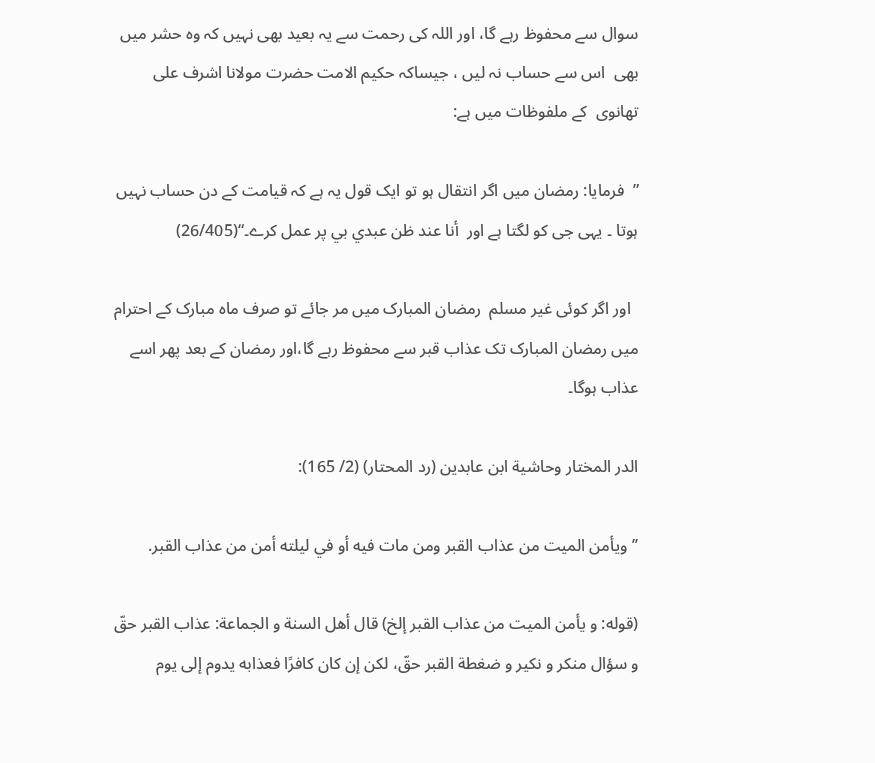سوال سے محفوظ رہے گا، اور اللہ کی رحمت سے یہ بعید بھی نہیں کہ وہ حشر میں بھی  اس سے حساب نہ لیں ، جیساکہ حکیم الامت حضرت مولانا اشرف علی تھانوی  کے ملفوظات میں ہے:

”  فرمایا: رمضان میں اگر انتقال ہو تو ایک قول یہ ہے کہ قیامت کے دن حساب نہیں ہوتا ۔ یہی جی کو لگتا ہے اور  أنا عند ظن عبدي بي پر عمل کرے۔“(26/405)

  اور اگر کوئی غیر مسلم  رمضان المبارک میں مر جائے تو صرف ماہ مبارک کے احترام میں رمضان المبارک تک عذاب قبر سے محفوظ رہے گا،اور رمضان کے بعد پھر اسے عذاب ہوگا۔

الدر المختار وحاشية ابن عابدين (رد المحتار) (2/ 165):

’’ويأمن الميت من عذاب القبر ومن مات فيه أو في ليلته أمن من عذاب القبر.

(قوله: و يأمن الميت من عذاب القبر إلخ) قال أهل السنة و الجماعة: عذاب القبر حقّ و سؤال منكر و نكير و ضغطة القبر حقّ، لكن إن كان كافرًا فعذابه يدوم إلى يوم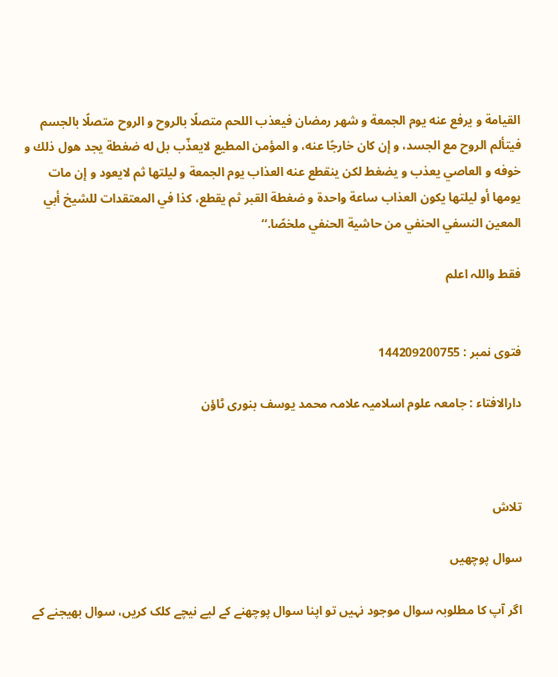القيامة و يرفع عنه يوم الجمعة و شهر رمضان فيعذب اللحم متصلًا بالروح و الروح متصلًا بالجسم فيتألم الروح مع الجسد، و إن كان خارجًا عنه، و المؤمن المطيع لايعذّب بل له ضغطة يجد هول ذلك و خوفه و العاصي يعذب و يضغط لكن ينقطع عنه العذاب يوم الجمعة و ليلتها ثم لايعود و إن مات يومها أو ليلتها يكون العذاب ساعة واحدة و ضغطة القبر ثم يقطع، كذا في المعتقدات للشيخ أبي المعين النسفي الحنفي من حاشية الحنفي ملخصًا.‘‘

فقط واللہ اعلم


فتوی نمبر : 144209200755

دارالافتاء : جامعہ علوم اسلامیہ علامہ محمد یوسف بنوری ٹاؤن



تلاش

سوال پوچھیں

اگر آپ کا مطلوبہ سوال موجود نہیں تو اپنا سوال پوچھنے کے لیے نیچے کلک کریں، سوال بھیجنے کے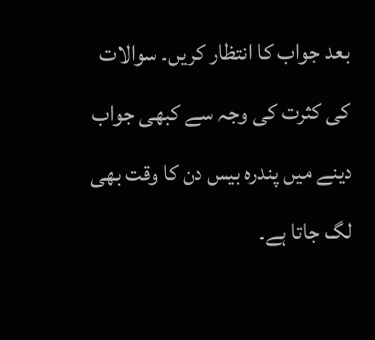بعد جواب کا انتظار کریں۔ سوالات کی کثرت کی وجہ سے کبھی جواب دینے میں پندرہ بیس دن کا وقت بھی لگ جاتا ہے۔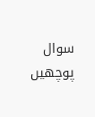سوال پوچھیں